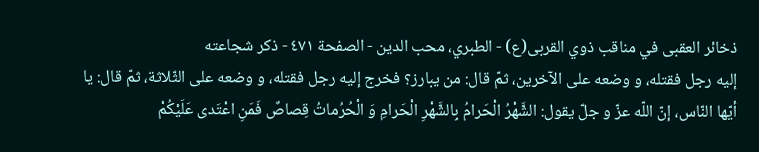ذخائر العقبى في مناقب ذوي القربى(ع) - الطبري، محب الدين - الصفحة ٤٧١ - ذكر شجاعته
إليه رجل فقتله، و وضعه على الآخرين، ثمّ قال: من يبارز؟ فخرج إليه رجل فقتله، و وضعه على الثّلاثة، ثمّ قال: يا أيّها النّاس، إنّ اللّه عزّ و جلّ يقول: الشَّهْرُ الْحَرامُ بِالشَّهْرِ الْحَرامِ وَ الْحُرُماتُ قِصاصٌ فَمَنِ اعْتَدى عَلَيْكُمْ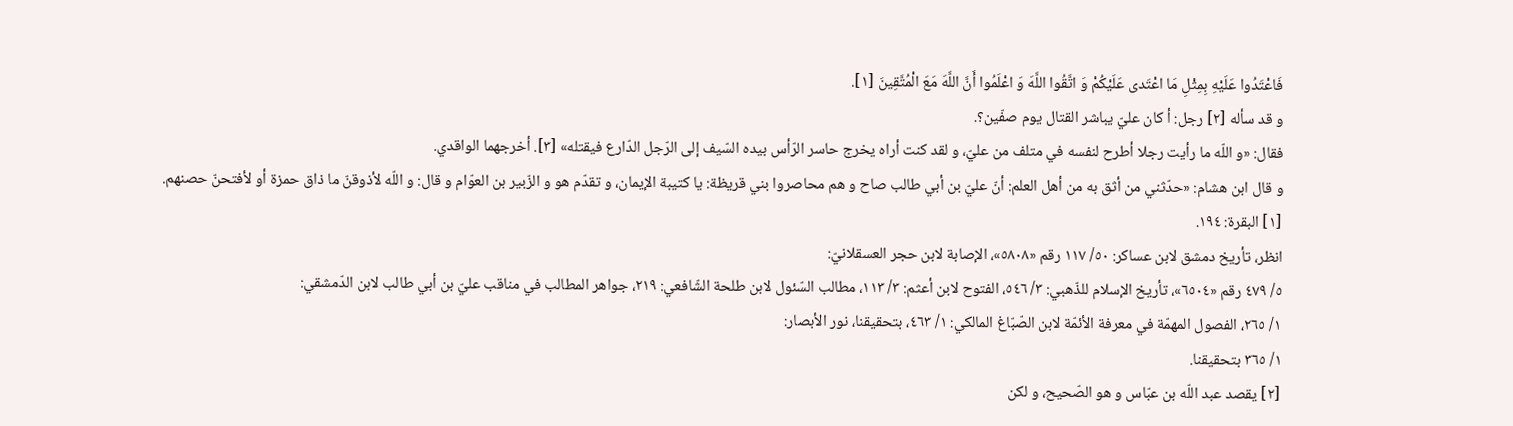فَاعْتَدُوا عَلَيْهِ بِمِثْلِ مَا اعْتَدى عَلَيْكُمْ وَ اتَّقُوا اللَّهَ وَ اعْلَمُوا أَنَّ اللَّهَ مَعَ الْمُتَّقِينَ [١].
و قد سأله [٢] رجل: أ كان عليّ يباشر القتال يوم صفّين؟.
فقال: «و اللّه ما رأيت رجلا أطرح لنفسه في متلف من عليّ، و لقد كنت أراه يخرج حاسر الرّأس بيده السّيف إلى الرّجل الدّارع فيقتله» [٣]. أخرجهما الواقدي.
و قال ابن هشام: «حدّثني من أثق به من أهل العلم: أنّ عليّ بن أبي طالب صاح و هم محاصروا بني قريظة: يا كتيبة الإيمان، و تقدّم هو و الزّبير بن العوّام و قال: و اللّه لأذوقنّ ما ذاق حمزة أو لأفتحنّ حصنهم.
[١] البقرة: ١٩٤.
انظر، تأريخ دمشق لابن عساكر: ٥٠/ ١١٧ رقم «٥٨٠٨»، الإصابة لابن حجر العسقلانيّ:
٥/ ٤٧٩ رقم «٦٥٠٤»، تأريخ الإسلام للذّهبي: ٣/ ٥٤٦، الفتوح لابن أعثم: ٣/ ١١٣، مطالب السّئول لابن طلحة الشّافعي: ٢١٩، جواهر المطالب في مناقب عليّ بن أبي طالب لابن الدّمشقي:
١/ ٢٦٥، الفصول المهمّة في معرفة الأئمّة لابن الصّبّاغ المالكي: ١/ ٤٦٣، بتحقيقنا، نور الأبصار:
١/ ٣٦٥ بتحقيقنا.
[٢] يقصد عبد اللّه بن عبّاس و هو الصّحيح، و لكن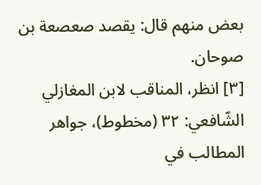بعض منهم قال: يقصد صعصعة بن صوحان.
[٣] انظر، المناقب لابن المغازلي الشّافعي: ٣٢ (مخطوط)، جواهر المطالب في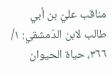مناقب عليّ بن أبي طالب لابن الدّمشقي: ١/ ٣٦٦، حياة الحيوان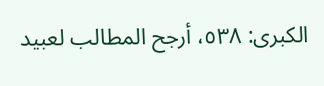الكبرى: ٥٣٨، أرجح المطالب لعبيد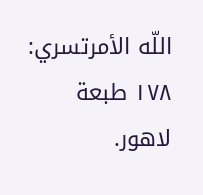اللّه الأمرتسري:
١٧٨ طبعة لاهور.